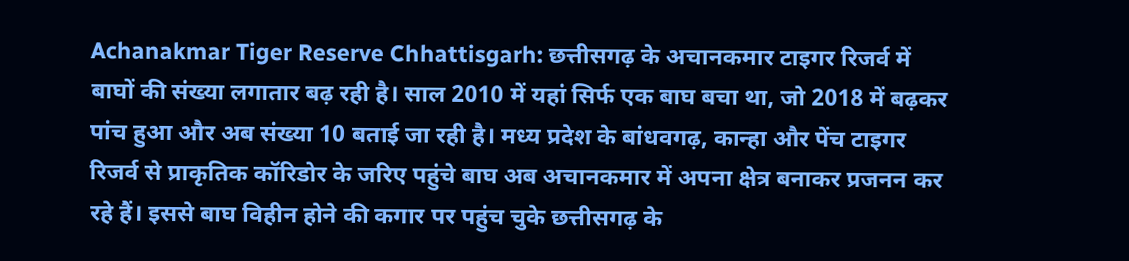Achanakmar Tiger Reserve Chhattisgarh: छत्तीसगढ़ के अचानकमार टाइगर रिजर्व में बाघों की संख्या लगातार बढ़ रही है। साल 2010 में यहां सिर्फ एक बाघ बचा था, जो 2018 में बढ़कर पांच हुआ और अब संख्या 10 बताई जा रही है। मध्य प्रदेश के बांधवगढ़, कान्हा और पेंच टाइगर रिजर्व से प्राकृतिक कॉरिडोर के जरिए पहुंचे बाघ अब अचानकमार में अपना क्षेत्र बनाकर प्रजनन कर रहे हैं। इससे बाघ विहीन होने की कगार पर पहुंच चुके छत्तीसगढ़ के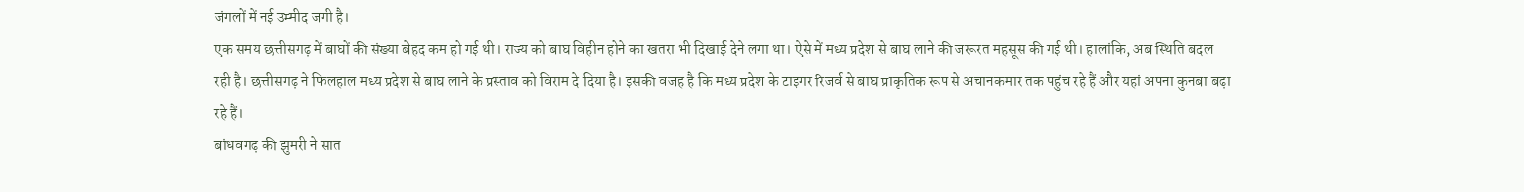जंगलों में नई उम्मीद जगी है।
एक समय छत्तीसगढ़ में बाघों की संख्या बेहद कम हो गई थी। राज्य को बाघ विहीन होने का खतरा भी दिखाई देने लगा था। ऐसे में मध्य प्रदेश से बाघ लाने की जरूरत महसूस की गई थी। हालांकि, अब स्थिति बदल रही है। छत्तीसगढ़ ने फिलहाल मध्य प्रदेश से बाघ लाने के प्रस्ताव को विराम दे दिया है। इसकी वजह है कि मध्य प्रदेश के टाइगर रिजर्व से बाघ प्राकृतिक रूप से अचानकमार तक पहुंच रहे हैं और यहां अपना कुनबा बढ़ा रहे हैं।
बांधवगढ़ की झुमरी ने सात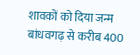शावकों को दिया जन्म
बांधवगढ़ से करीब 400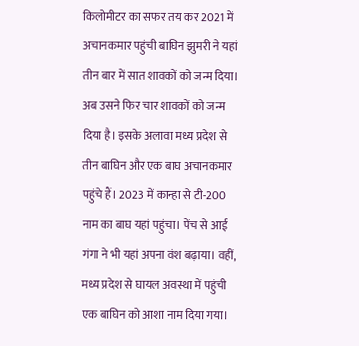किलोमीटर का सफर तय कर 2021 में अचानकमार पहुंची बाघिन झुमरी ने यहां तीन बार में सात शावकों को जन्म दिया। अब उसने फिर चार शावकों को जन्म दिया है। इसके अलावा मध्य प्रदेश से तीन बाघिन और एक बाघ अचानकमार पहुंचे हैं। 2023 में कान्हा से टी-200 नाम का बाघ यहां पहुंचा। पेंच से आई गंगा ने भी यहां अपना वंश बढ़ाया। वहीं, मध्य प्रदेश से घायल अवस्था में पहुंची एक बाघिन को आशा नाम दिया गया।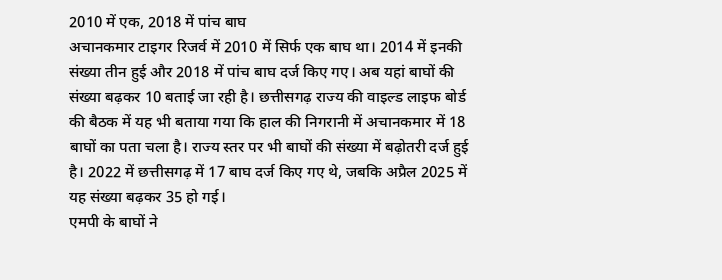2010 में एक, 2018 में पांच बाघ
अचानकमार टाइगर रिजर्व में 2010 में सिर्फ एक बाघ था। 2014 में इनकी संख्या तीन हुई और 2018 में पांच बाघ दर्ज किए गए। अब यहां बाघों की संख्या बढ़कर 10 बताई जा रही है। छत्तीसगढ़ राज्य की वाइल्ड लाइफ बोर्ड की बैठक में यह भी बताया गया कि हाल की निगरानी में अचानकमार में 18 बाघों का पता चला है। राज्य स्तर पर भी बाघों की संख्या में बढ़ोतरी दर्ज हुई है। 2022 में छत्तीसगढ़ में 17 बाघ दर्ज किए गए थे, जबकि अप्रैल 2025 में यह संख्या बढ़कर 35 हो गई।
एमपी के बाघों ने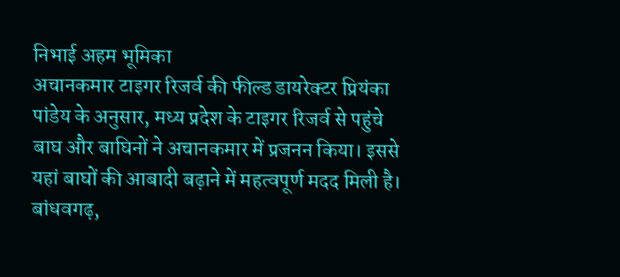निभाई अहम भूमिका
अचानकमार टाइगर रिजर्व की फील्ड डायरेक्टर प्रियंका पांडेय के अनुसार, मध्य प्रदेश के टाइगर रिजर्व से पहुंचे बाघ और बाघिनों ने अचानकमार में प्रजनन किया। इससे यहां बाघों की आबादी बढ़ाने में महत्वपूर्ण मदद मिली है। बांधवगढ़,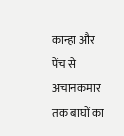कान्हा और पेंच से अचानकमार तक बाघों का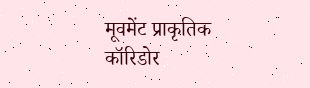मूवमेंट प्राकृतिक कॉरिडोर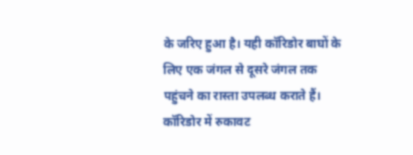के जरिए हुआ है। यही कॉरिडोर बाघों के लिए एक जंगल से दूसरे जंगल तक पहुंचने का रास्ता उपलब्ध कराते हैं।
कॉरिडोर में रुकावट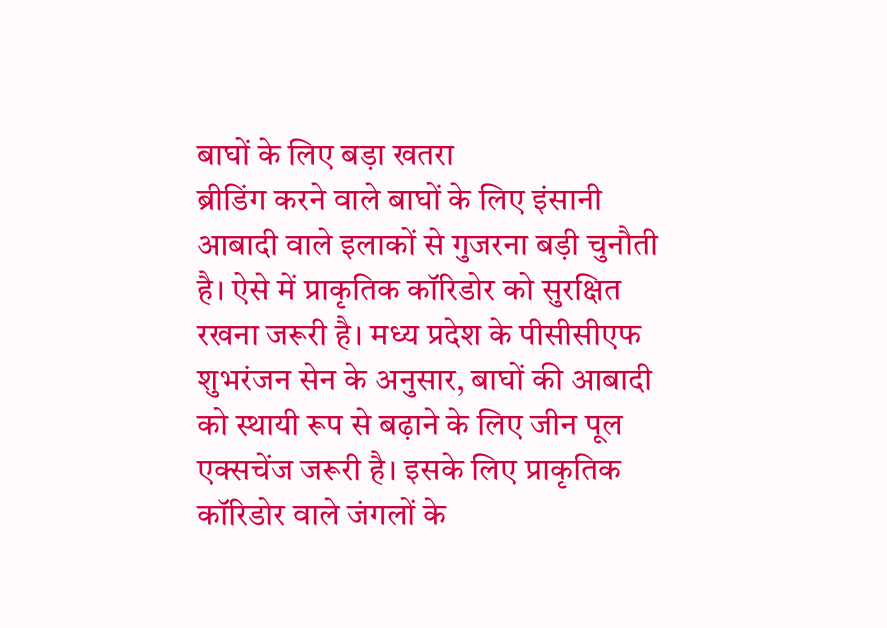बाघों के लिए बड़ा खतरा
ब्रीडिंग करने वाले बाघों के लिए इंसानी आबादी वाले इलाकों से गुजरना बड़ी चुनौती है। ऐसे में प्राकृतिक कॉरिडोर को सुरक्षित रखना जरूरी है। मध्य प्रदेश के पीसीसीएफ शुभरंजन सेन के अनुसार, बाघों की आबादी को स्थायी रूप से बढ़ाने के लिए जीन पूल एक्सचेंज जरूरी है। इसके लिए प्राकृतिक कॉरिडोर वाले जंगलों के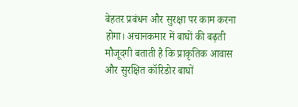बेहतर प्रबंधन और सुरक्षा पर काम करना होगा। अचानकमार में बाघों की बढ़ती मौजूदगी बताती है कि प्राकृतिक आवास और सुरक्षित कॉरिडोर बाघों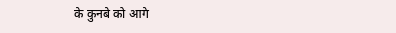के कुनबे को आगे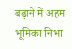बढ़ाने में अहम भूमिका निभा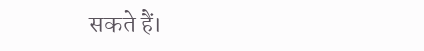सकते हैं।